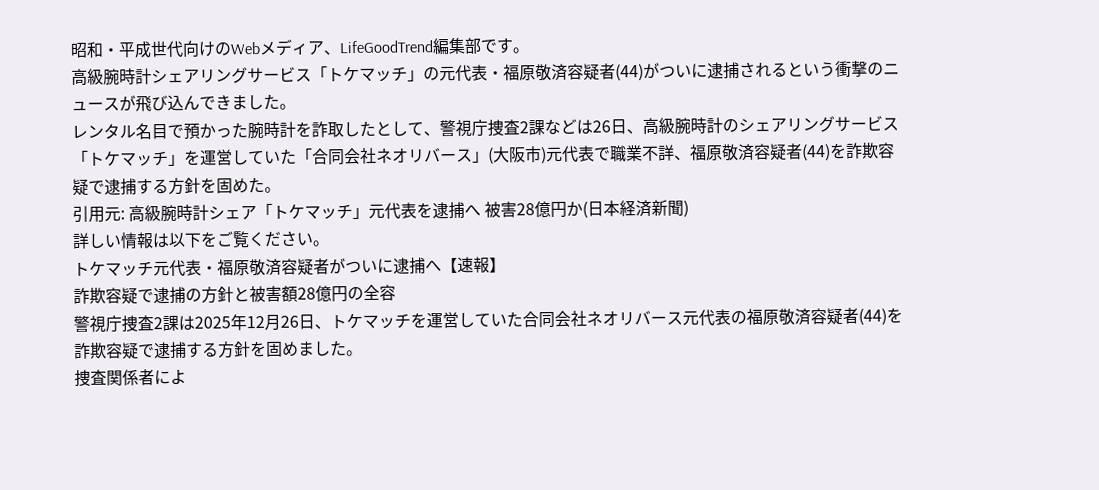昭和・平成世代向けのWebメディア、LifeGoodTrend編集部です。
高級腕時計シェアリングサービス「トケマッチ」の元代表・福原敬済容疑者(44)がついに逮捕されるという衝撃のニュースが飛び込んできました。
レンタル名目で預かった腕時計を詐取したとして、警視庁捜査2課などは26日、高級腕時計のシェアリングサービス「トケマッチ」を運営していた「合同会社ネオリバース」(大阪市)元代表で職業不詳、福原敬済容疑者(44)を詐欺容疑で逮捕する方針を固めた。
引用元: 高級腕時計シェア「トケマッチ」元代表を逮捕へ 被害28億円か(日本経済新聞)
詳しい情報は以下をご覧ください。
トケマッチ元代表・福原敬済容疑者がついに逮捕へ【速報】
詐欺容疑で逮捕の方針と被害額28億円の全容
警視庁捜査2課は2025年12月26日、トケマッチを運営していた合同会社ネオリバース元代表の福原敬済容疑者(44)を詐欺容疑で逮捕する方針を固めました。
捜査関係者によ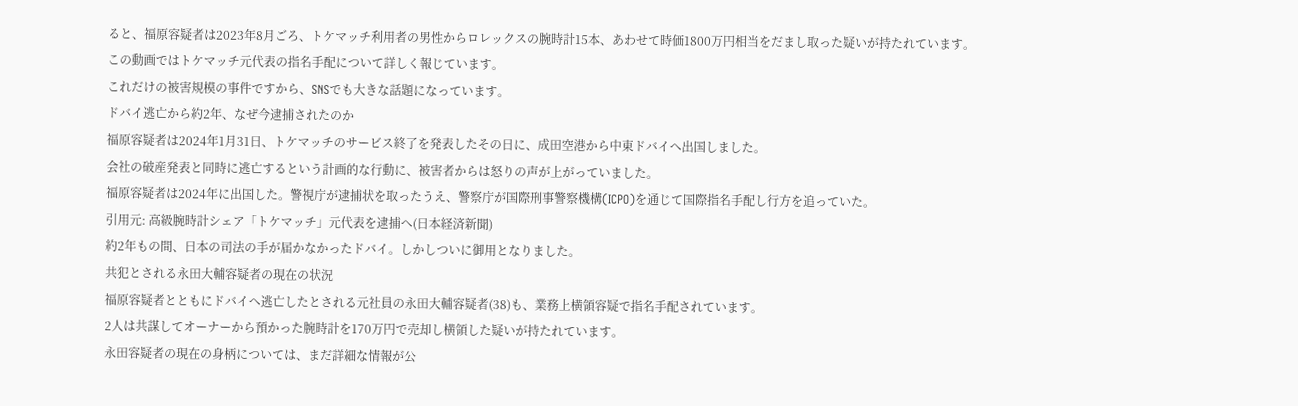ると、福原容疑者は2023年8月ごろ、トケマッチ利用者の男性からロレックスの腕時計15本、あわせて時価1800万円相当をだまし取った疑いが持たれています。
この動画ではトケマッチ元代表の指名手配について詳しく報じています。
これだけの被害規模の事件ですから、SNSでも大きな話題になっています。
ドバイ逃亡から約2年、なぜ今逮捕されたのか
福原容疑者は2024年1月31日、トケマッチのサービス終了を発表したその日に、成田空港から中東ドバイへ出国しました。
会社の破産発表と同時に逃亡するという計画的な行動に、被害者からは怒りの声が上がっていました。
福原容疑者は2024年に出国した。警視庁が逮捕状を取ったうえ、警察庁が国際刑事警察機構(ICPO)を通じて国際指名手配し行方を追っていた。
引用元: 高級腕時計シェア「トケマッチ」元代表を逮捕へ(日本経済新聞)
約2年もの間、日本の司法の手が届かなかったドバイ。しかしついに御用となりました。
共犯とされる永田大輔容疑者の現在の状況
福原容疑者とともにドバイへ逃亡したとされる元社員の永田大輔容疑者(38)も、業務上横領容疑で指名手配されています。
2人は共謀してオーナーから預かった腕時計を170万円で売却し横領した疑いが持たれています。
永田容疑者の現在の身柄については、まだ詳細な情報が公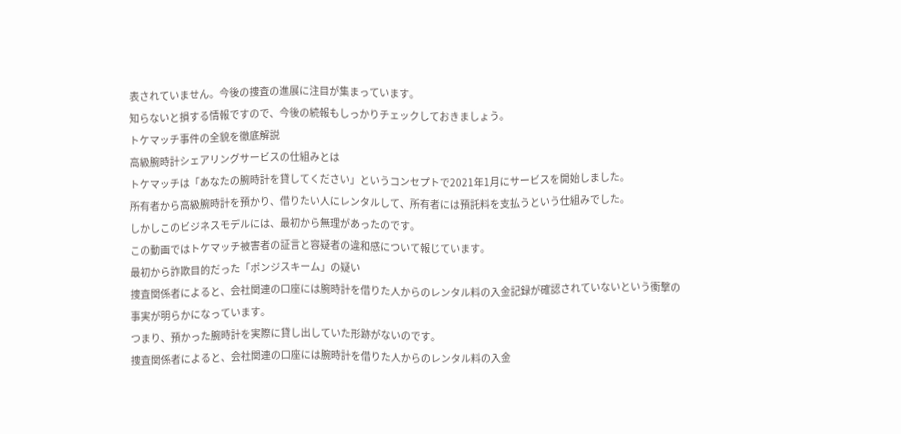表されていません。今後の捜査の進展に注目が集まっています。
知らないと損する情報ですので、今後の続報もしっかりチェックしておきましょう。
トケマッチ事件の全貌を徹底解説
高級腕時計シェアリングサービスの仕組みとは
トケマッチは「あなたの腕時計を貸してください」というコンセプトで2021年1月にサービスを開始しました。
所有者から高級腕時計を預かり、借りたい人にレンタルして、所有者には預託料を支払うという仕組みでした。
しかしこのビジネスモデルには、最初から無理があったのです。
この動画ではトケマッチ被害者の証言と容疑者の違和感について報じています。
最初から詐欺目的だった「ポンジスキーム」の疑い
捜査関係者によると、会社関連の口座には腕時計を借りた人からのレンタル料の入金記録が確認されていないという衝撃の事実が明らかになっています。
つまり、預かった腕時計を実際に貸し出していた形跡がないのです。
捜査関係者によると、会社関連の口座には腕時計を借りた人からのレンタル料の入金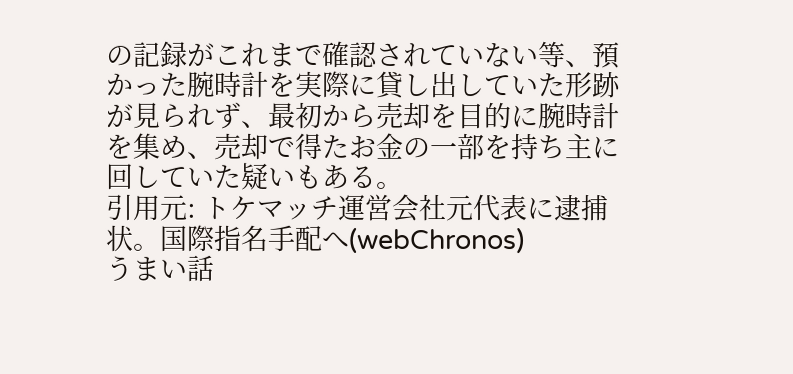の記録がこれまで確認されていない等、預かった腕時計を実際に貸し出していた形跡が見られず、最初から売却を目的に腕時計を集め、売却で得たお金の一部を持ち主に回していた疑いもある。
引用元: トケマッチ運営会社元代表に逮捕状。国際指名手配へ(webChronos)
うまい話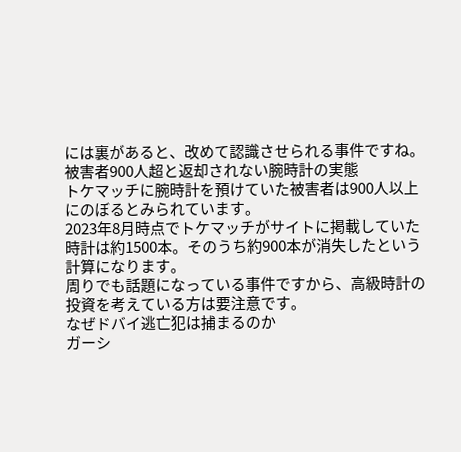には裏があると、改めて認識させられる事件ですね。
被害者900人超と返却されない腕時計の実態
トケマッチに腕時計を預けていた被害者は900人以上にのぼるとみられています。
2023年8月時点でトケマッチがサイトに掲載していた時計は約1500本。そのうち約900本が消失したという計算になります。
周りでも話題になっている事件ですから、高級時計の投資を考えている方は要注意です。
なぜドバイ逃亡犯は捕まるのか
ガーシ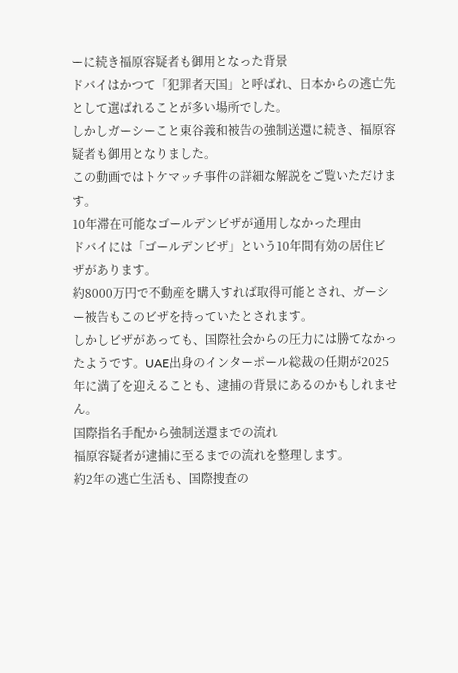ーに続き福原容疑者も御用となった背景
ドバイはかつて「犯罪者天国」と呼ばれ、日本からの逃亡先として選ばれることが多い場所でした。
しかしガーシーこと東谷義和被告の強制送還に続き、福原容疑者も御用となりました。
この動画ではトケマッチ事件の詳細な解説をご覧いただけます。
10年滞在可能なゴールデンビザが通用しなかった理由
ドバイには「ゴールデンビザ」という10年間有効の居住ビザがあります。
約8000万円で不動産を購入すれば取得可能とされ、ガーシー被告もこのビザを持っていたとされます。
しかしビザがあっても、国際社会からの圧力には勝てなかったようです。UAE出身のインターポール総裁の任期が2025年に満了を迎えることも、逮捕の背景にあるのかもしれません。
国際指名手配から強制送還までの流れ
福原容疑者が逮捕に至るまでの流れを整理します。
約2年の逃亡生活も、国際捜査の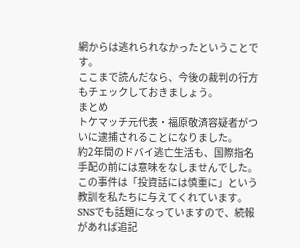網からは逃れられなかったということです。
ここまで読んだなら、今後の裁判の行方もチェックしておきましょう。
まとめ
トケマッチ元代表・福原敬済容疑者がついに逮捕されることになりました。
約2年間のドバイ逃亡生活も、国際指名手配の前には意味をなしませんでした。
この事件は「投資話には慎重に」という教訓を私たちに与えてくれています。
SNSでも話題になっていますので、続報があれば追記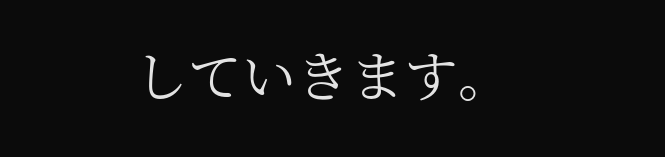していきます。